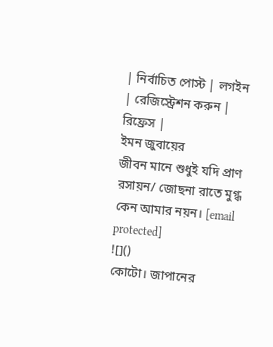| নির্বাচিত পোস্ট | লগইন | রেজিস্ট্রেশন করুন | রিফ্রেস |
ইমন জুবায়ের
জীবন মানে শুধুই যদি প্রাণ রসায়ন/ জোছনা রাতে মুগ্ধ কেন আমার নয়ন। [email protected]
![]()
কোটো। জাপানের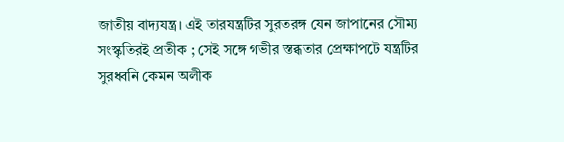জাতীয় বাদ্যযন্ত্র। এই তারযন্ত্রটির সুরতরঙ্গ যেন জাপানের সৌম্য সংস্কৃতিরই প্রতীক ; সেই সঙ্গে গভীর স্তব্ধতার প্রেক্ষাপটে যন্ত্রটির সুরধ্বনি কেমন অলীক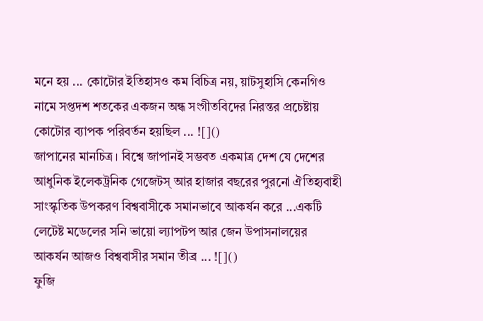মনে হয় ... কোটোর ইতিহাসও কম বিচিত্র নয়, য়াটসুহাসি কেনগিও নামে সপ্তদশ শতকের একজন অন্ধ সংগীতবিদের নিরন্তর প্রচেষ্টায় কোটোর ব্যাপক পরিবর্তন হয়ছিল ... ![]()
জাপানের মানচিত্র । বিশ্বে জাপানই সম্ভবত একমাত্র দেশ যে দেশের আধুনিক ইলেকট্রনিক গেজেটস্ আর হাজার বছরের পুরনো ঐতিহ্যবাহী সাংস্কৃতিক উপকরণ বিশ্ববাসীকে সমানভাবে আকর্ষন করে ...একটি লেটেষ্ট মডেলের সনি ভায়ো ল্যাপটপ আর জেন উপাসনালয়ের আকর্ষন আজও বিশ্ববাসীর সমান তীব্র ... ![]()
ফুজি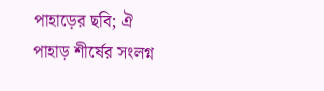পাহাড়ের ছবি; ঐ পাহাড় শীর্ষের সংলগ্ন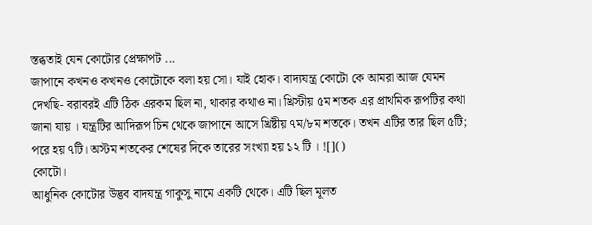স্তব্ধতাই যেন কোটোর প্রেক্ষাপট ...
জাপানে কখনও কখনও কোটোকে বলা হয় সো। যাই হোক। বাদ্যযন্ত্র কোটো কে আমরা আজ যেমন দেখছি- বরাবরই এটি ঠিক এরকম ছিল না, থাকার কথাও না। খ্রিস্টীয় ৫ম শতক এর প্রাথমিক রূপটির কথা জানা যায় । যন্ত্রটির আদিরূপ চিন থেকে জাপানে আসে খ্রিষ্টীয় ৭ম/৮ম শতকে। তখন এটির তার ছিল ৫টি; পরে হয় ৭টি। অস্টম শতকের শেষের দিকে তারের সংখ্যা হয় ১২ টি । ![]()
কোটো।
আধুনিক কোটোর উদ্ভব বাদযন্ত্র গাকুসু নামে একটি থেকে। এটি ছিল মূলত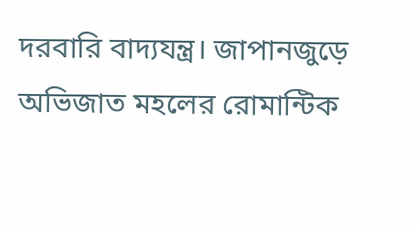দরবারি বাদ্যযন্ত্র। জাপানজুড়ে অভিজাত মহলের রোমান্টিক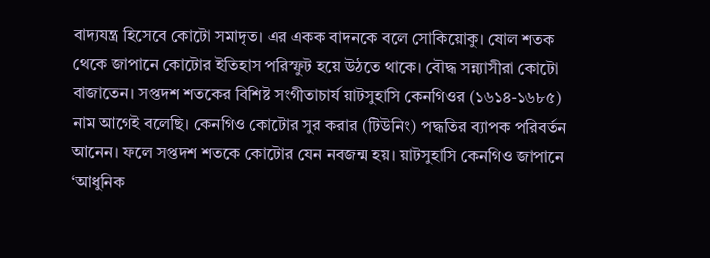বাদ্যযন্ত্র হিসেবে কোটো সমাদৃত। এর একক বাদনকে বলে সোকিয়োকু। ষোল শতক থেকে জাপানে কোটোর ইতিহাস পরিস্ফুট হয়ে উঠতে থাকে। বৌদ্ধ সন্ন্যাসীরা কোটো বাজাতেন। সপ্তদশ শতকের বিশিষ্ট সংগীতাচার্য য়াটসুহাসি কেনগিওর (১৬১৪-১৬৮৫) নাম আগেই বলেছি। কেনগিও কোটোর সুর করার (টিউনিং) পদ্ধতির ব্যাপক পরিবর্তন আনেন। ফলে সপ্তদশ শতকে কোটোর যেন নবজন্ম হয়। য়াটসুহাসি কেনগিও জাপানে ‘আধুনিক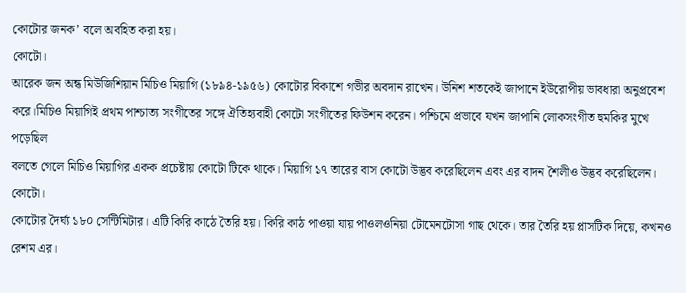কোটোর জনক’ বলে অবহিত করা হয়।
কোটো।
আরেক জন অন্ধ মিউজিশিয়ান মিচিও মিয়াগি (১৮৯৪-১৯৫৬) কোটোর বিকাশে গভীর অবদান রাখেন। উনিশ শতকেই জাপানে ইউরোপীয় ভাবধারা অনুপ্রবেশ করে।মিচিও মিয়াগিই প্রথম পাশ্চাত্য সংগীতের সঙ্গে ঐতিহ্যবাহী কোটো সংগীতের ফিউশন করেন। পশ্চিমে প্রভাবে যখন জাপানি লোকসংগীত হুমকির মুখে পড়েছিল
বলতে গেলে মিচিও মিয়াগির একক প্রচেষ্টায় কোটো টিকে থাকে। মিয়াগি ১৭ তারের বাস কোটো উদ্ভব করেছিলেন এবং এর বাদন শৈলীও উদ্ভব করেছিলেন।
কোটো।
কোটোর দৈর্ঘ্য ১৮০ সেন্টিমিটার। এটি কিরি কাঠে তৈরি হয়। কিরি কাঠ পাওয়া যায় পাওলওনিয়া টোমেনটোসা গাছ থেকে। তার তৈরি হয় প্লাসটিক দিয়ে, কখনও রেশম এর।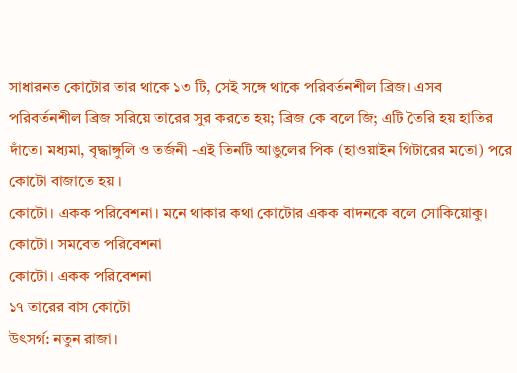সাধারনত কোটোর তার থাকে ১৩ টি, সেই সঙ্গে থাকে পরিবর্তনশীল ব্রিজ। এসব পরিবর্তনশীল ব্রিজ সরিয়ে তারের সুর করতে হয়; ব্রিজ কে বলে জি; এটি তৈরি হয় হাতির দাঁতে। মধ্যমা, বৃদ্ধাঙ্গুলি ও তর্জনী -এই তিনটি আঙুলের পিক (হাওয়াইন গিটারের মতো) পরে কোটো বাজাতে হয় ।
কোটো। একক পরিবেশনা। মনে থাকার কথা কোটোর একক বাদনকে বলে সোকিয়োকু।
কোটো। সমবেত পরিবেশনা
কোটো। একক পরিবেশনা
১৭ তারের বাস কোটো
উৎসর্গ: নতুন রাজা।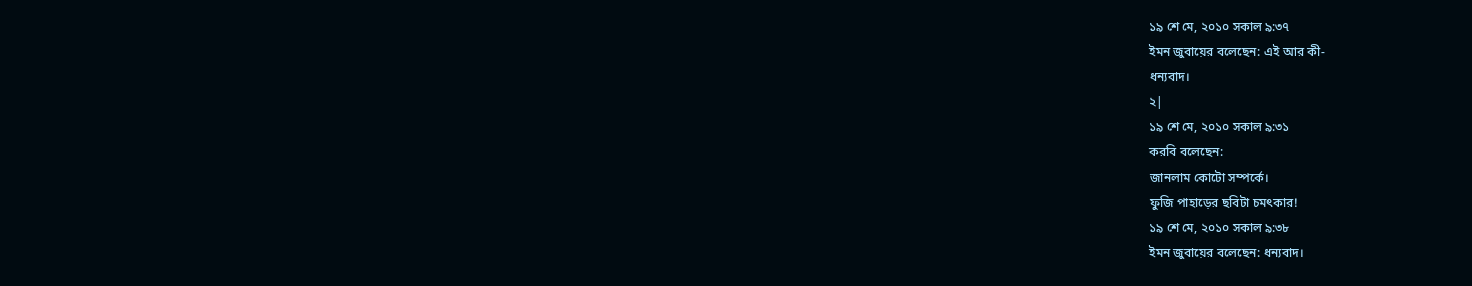১৯ শে মে, ২০১০ সকাল ৯:৩৭
ইমন জুবায়ের বলেছেন: এই আর কী-
ধন্যবাদ।
২|
১৯ শে মে, ২০১০ সকাল ৯:৩১
করবি বলেছেন:
জানলাম কোটো সম্পর্কে।
ফুজি পাহাড়ের ছবিটা চমৎকার!
১৯ শে মে, ২০১০ সকাল ৯:৩৮
ইমন জুবায়ের বলেছেন: ধন্যবাদ।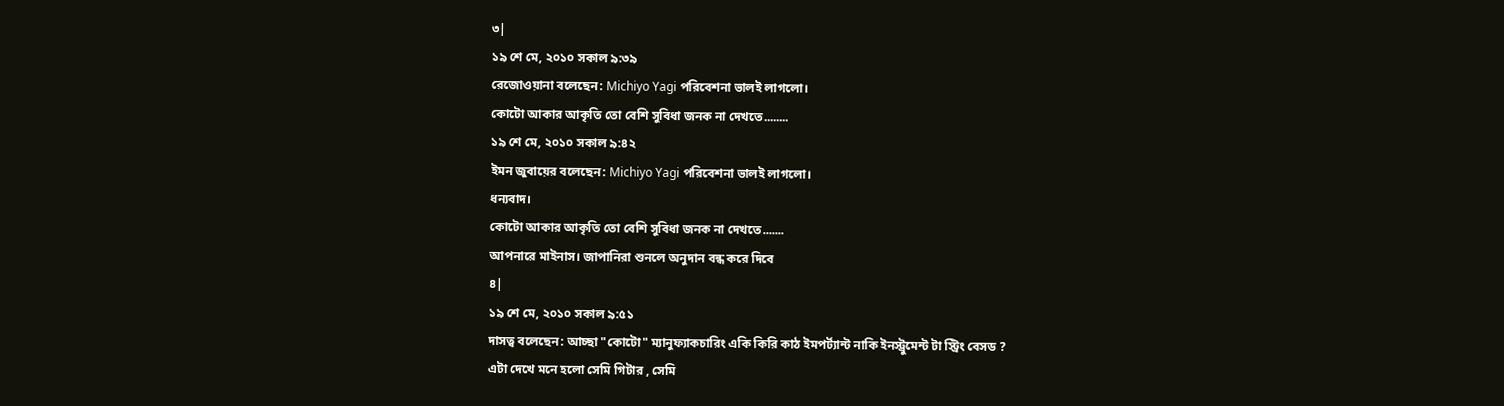৩|
১৯ শে মে, ২০১০ সকাল ৯:৩৯
রেজোওয়ানা বলেছেন: Michiyo Yagi পরিবেশনা ভালই লাগলো।
কোটো আকার আকৃতি তো বেশি সুবিধা জনক না দেখতে........
১৯ শে মে, ২০১০ সকাল ৯:৪২
ইমন জুবায়ের বলেছেন: Michiyo Yagi পরিবেশনা ভালই লাগলো।
ধন্যবাদ।
কোটো আকার আকৃতি তো বেশি সুবিধা জনক না দেখতে.......
আপনারে মাইনাস। জাপানিরা শুনলে অনুদান বন্ধ করে দিবে
৪|
১৯ শে মে, ২০১০ সকাল ৯:৫১
দাসত্ব বলেছেন: আচ্ছা "কোটো" ম্যানুফ্যাকচারিং একি কিরি কাঠ ইমপর্ট্যান্ট নাকি ইনস্ট্রুমেন্ট টা স্ট্রিং বেসড ?
এটা দেখে মনে হলো সেমি গিটার , সেমি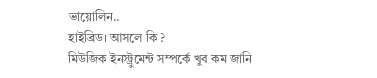ভায়োলিন..
হাইব্রিড। আসলে কি ?
মিউজিক ইনস্ট্রুমেন্ট সম্পর্কে খুব কম জানি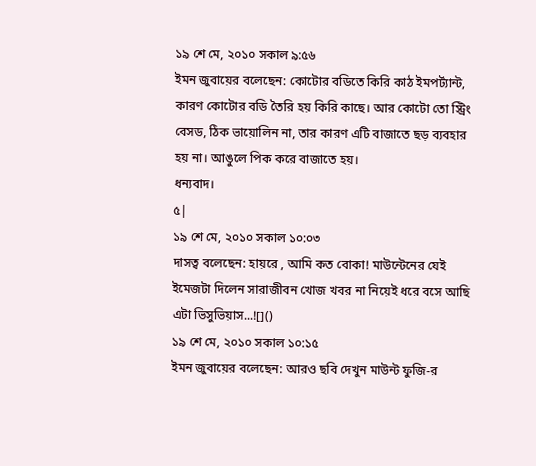১৯ শে মে, ২০১০ সকাল ৯:৫৬
ইমন জুবায়ের বলেছেন: কোটোর বডিতে কিরি কাঠ ইমপর্ট্যান্ট, কারণ কোটোর বডি তৈরি হয় কিরি কাছে। আর কোটো তো স্ট্রিং বেসড, ঠিক ভায়োলিন না, তার কারণ এটি বাজাতে ছড় ব্যবহার হয় না। আঙুলে পিক করে বাজাতে হয়।
ধন্যবাদ।
৫|
১৯ শে মে, ২০১০ সকাল ১০:০৩
দাসত্ব বলেছেন: হায়রে , আমি কত বোকা! মাউন্টেনের যেই ইমেজটা দিলেন সারাজীবন খোজ খবর না নিয়েই ধরে বসে আছি এটা ভিসুভিয়াস...![]()
১৯ শে মে, ২০১০ সকাল ১০:১৫
ইমন জুবায়ের বলেছেন: আরও ছবি দেখুন মাউন্ট ফুজি-র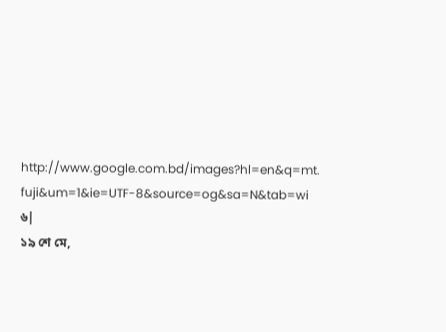http://www.google.com.bd/images?hl=en&q=mt. fuji&um=1&ie=UTF-8&source=og&sa=N&tab=wi
৬|
১৯ শে মে,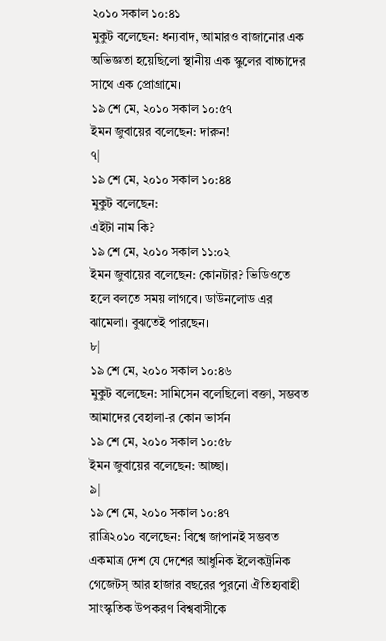২০১০ সকাল ১০:৪১
মুকুট বলেছেন: ধন্যবাদ, আমারও বাজানোর এক অভিজ্ঞতা হয়েছিলো স্থানীয় এক স্কুলের বাচ্চাদের সাথে এক প্রোগ্রামে।
১৯ শে মে, ২০১০ সকাল ১০:৫৭
ইমন জুবায়ের বলেছেন: দারুন!
৭|
১৯ শে মে, ২০১০ সকাল ১০:৪৪
মুকুট বলেছেন:
এইটা নাম কি?
১৯ শে মে, ২০১০ সকাল ১১:০২
ইমন জুবায়ের বলেছেন: কোনটার? ভিডিওতে হলে বলতে সময় লাগবে। ডাউনলোড এর ঝামেলা। বুঝতেই পারছেন।
৮|
১৯ শে মে, ২০১০ সকাল ১০:৪৬
মুকুট বলেছেন: সামিসেন বলেছিলো বক্তা, সম্ভবত আমাদের বেহালা-র কোন ভার্সন
১৯ শে মে, ২০১০ সকাল ১০:৫৮
ইমন জুবায়ের বলেছেন: আচ্ছা।
৯|
১৯ শে মে, ২০১০ সকাল ১০:৪৭
রাত্রি২০১০ বলেছেন: বিশ্বে জাপানই সম্ভবত একমাত্র দেশ যে দেশের আধুনিক ইলেকট্রনিক গেজেটস্ আর হাজার বছরের পুরনো ঐতিহ্যবাহী সাংস্কৃতিক উপকরণ বিশ্ববাসীকে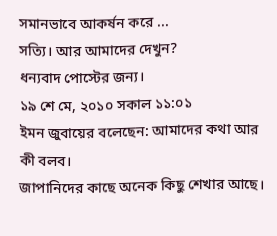সমানভাবে আকর্ষন করে ...
সত্যি। আর আমাদের দেখুন?
ধন্যবাদ পোস্টের জন্য।
১৯ শে মে, ২০১০ সকাল ১১:০১
ইমন জুবায়ের বলেছেন: আমাদের কথা আর কী বলব।
জাপানিদের কাছে অনেক কিছু শেখার আছে।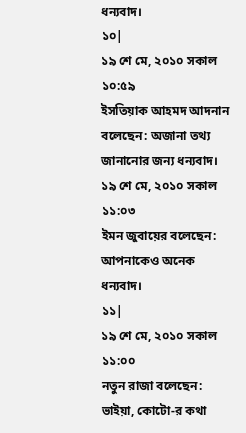ধন্যবাদ।
১০|
১৯ শে মে, ২০১০ সকাল ১০:৫৯
ইসতিয়াক আহমদ আদনান বলেছেন: অজানা তথ্য জানানোর জন্য ধন্যবাদ।
১৯ শে মে, ২০১০ সকাল ১১:০৩
ইমন জুবায়ের বলেছেন: আপনাকেও অনেক ধন্যবাদ।
১১|
১৯ শে মে, ২০১০ সকাল ১১:০০
নতুন রাজা বলেছেন: ভাইয়া, কোটো-র কথা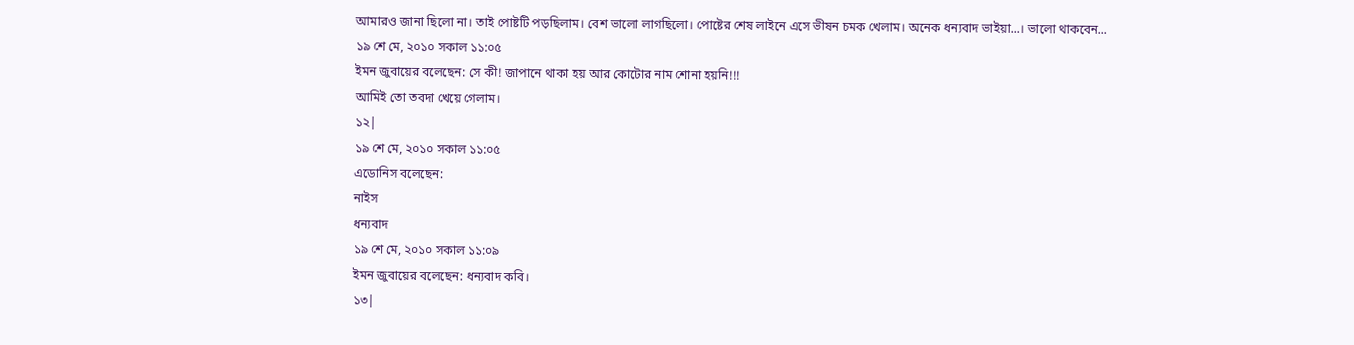আমারও জানা ছিলো না। তাই পোষ্টটি পড়ছিলাম। বেশ ভালো লাগছিলো। পোষ্টের শেষ লাইনে এসে ভীষন চমক খেলাম। অনেক ধন্যবাদ ভাইয়া...। ভালো থাকবেন...
১৯ শে মে, ২০১০ সকাল ১১:০৫
ইমন জুবায়ের বলেছেন: সে কী! জাপানে থাকা হয় আর কোটোর নাম শোনা হয়নি!!!
আমিই তো তবদা খেয়ে গেলাম।
১২|
১৯ শে মে, ২০১০ সকাল ১১:০৫
এডোনিস বলেছেন:
নাইস
ধন্যবাদ
১৯ শে মে, ২০১০ সকাল ১১:০৯
ইমন জুবায়ের বলেছেন: ধন্যবাদ কবি।
১৩|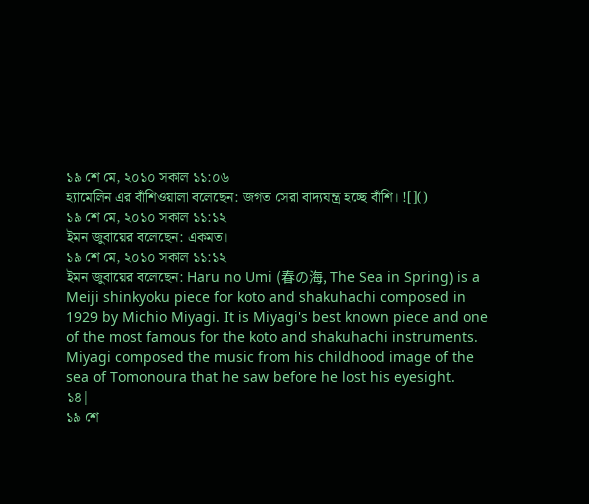১৯ শে মে, ২০১০ সকাল ১১:০৬
হ্যামেলিন এর বাঁশিওয়ালা বলেছেন: জগত সেরা বাদ্যযন্ত্র হচ্ছে বাঁশি। ![]()
১৯ শে মে, ২০১০ সকাল ১১:১২
ইমন জুবায়ের বলেছেন: একমত।
১৯ শে মে, ২০১০ সকাল ১১:১২
ইমন জুবায়ের বলেছেন: Haru no Umi (春の海, The Sea in Spring) is a Meiji shinkyoku piece for koto and shakuhachi composed in 1929 by Michio Miyagi. It is Miyagi's best known piece and one of the most famous for the koto and shakuhachi instruments.
Miyagi composed the music from his childhood image of the sea of Tomonoura that he saw before he lost his eyesight.
১৪|
১৯ শে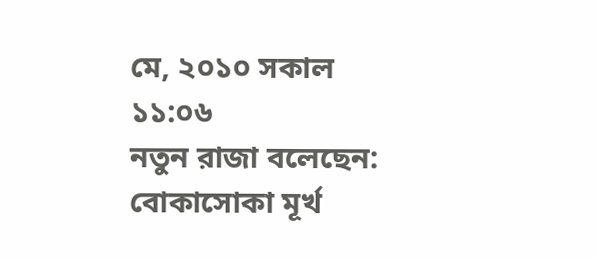মে, ২০১০ সকাল ১১:০৬
নতুন রাজা বলেছেন: বোকাসোকা মূর্খ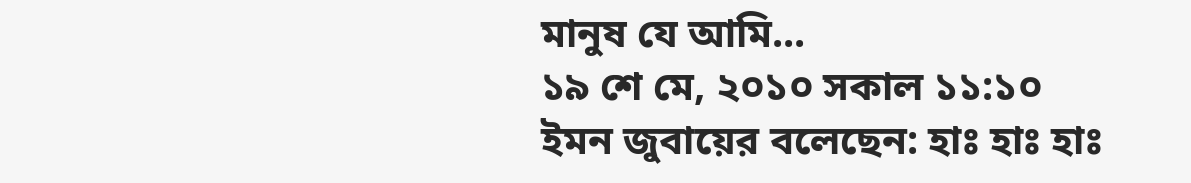মানুষ যে আমি...
১৯ শে মে, ২০১০ সকাল ১১:১০
ইমন জুবায়ের বলেছেন: হাঃ হাঃ হাঃ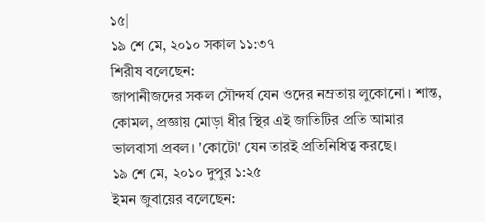১৫|
১৯ শে মে, ২০১০ সকাল ১১:৩৭
শিরীষ বলেছেন:
জাপানীজদের সকল সৌন্দর্য যেন ওদের নম্রতায় লুকোনো। শান্ত, কোমল, প্রজ্ঞায় মোড়া ধীর স্থির এই জাতিটির প্রতি আমার ভালবাসা প্রবল। 'কোটো' যেন তারই প্রতিনিধিত্ব করছে।
১৯ শে মে, ২০১০ দুপুর ১:২৫
ইমন জুবায়ের বলেছেন: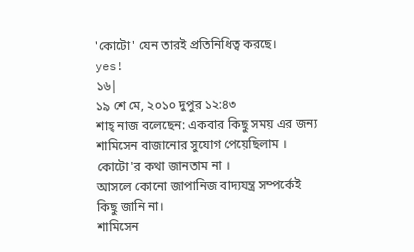'কোটো' যেন তারই প্রতিনিধিত্ব করছে।
yes!
১৬|
১৯ শে মে, ২০১০ দুপুর ১২:৪৩
শাহ্ নাজ বলেছেন: একবার কিছু সময় এর জন্য শামিসেন বাজানোর সুযোগ পেয়েছিলাম ।
কোটো'র কথা জানতাম না ।
আসলে কোনো জাপানিজ বাদ্যযন্ত্র সম্পর্কেই কিছু জানি না।
শামিসেন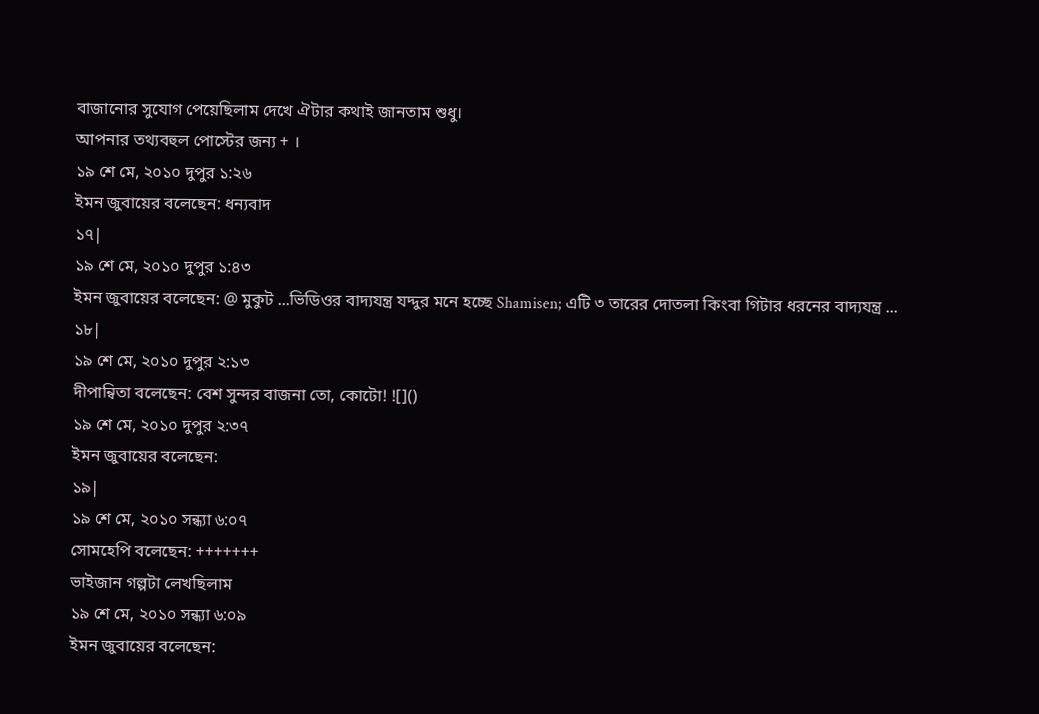বাজানোর সুযোগ পেয়েছিলাম দেখে ঐটার কথাই জানতাম শুধু।
আপনার তথ্যবহুল পোস্টের জন্য + ।
১৯ শে মে, ২০১০ দুপুর ১:২৬
ইমন জুবায়ের বলেছেন: ধন্যবাদ
১৭|
১৯ শে মে, ২০১০ দুপুর ১:৪৩
ইমন জুবায়ের বলেছেন: @ মুকুট ...ভিডিওর বাদ্যযন্ত্র যদ্দুর মনে হচ্ছে Shamisen; এটি ৩ তারের দোতলা কিংবা গিটার ধরনের বাদ্যযন্ত্র ...
১৮|
১৯ শে মে, ২০১০ দুপুর ২:১৩
দীপান্বিতা বলেছেন: বেশ সুন্দর বাজনা তো, কোটো! ![]()
১৯ শে মে, ২০১০ দুপুর ২:৩৭
ইমন জুবায়ের বলেছেন:
১৯|
১৯ শে মে, ২০১০ সন্ধ্যা ৬:০৭
সোমহেপি বলেছেন: +++++++
ভাইজান গল্পটা লেখছিলাম
১৯ শে মে, ২০১০ সন্ধ্যা ৬:০৯
ইমন জুবায়ের বলেছেন: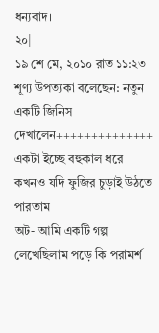ধন্যবাদ।
২০|
১৯ শে মে, ২০১০ রাত ১১:২৩
শূণ্য উপত্যকা বলেছেন: নতুন একটি জিনিস দেখালেন++++++++++++++
একটা ইচ্ছে বহুকাল ধরে কখনও যদি ফুজির চুড়াই উঠতে পারতাম
অট- আমি একটি গল্প লেখেছিলাম পড়ে কি পরামর্শ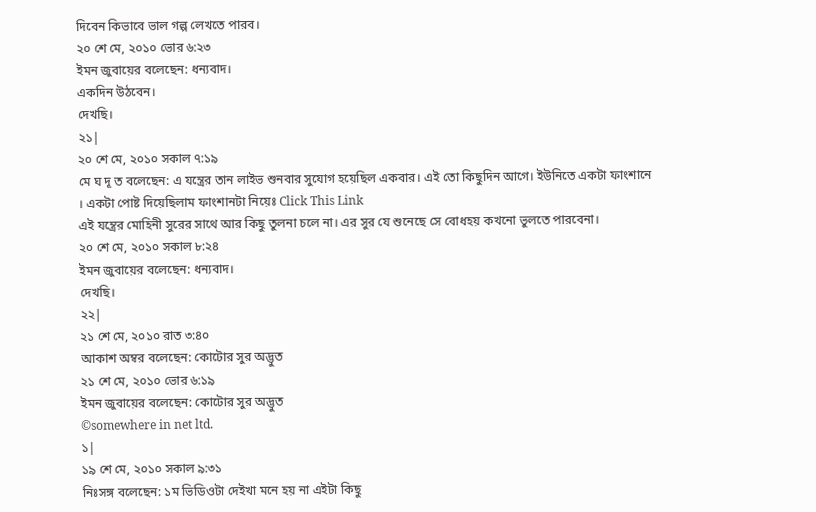দিবেন কিভাবে ভাল গল্প লেখতে পারব।
২০ শে মে, ২০১০ ভোর ৬:২৩
ইমন জুবায়ের বলেছেন: ধন্যবাদ।
একদিন উঠবেন।
দেখছি।
২১|
২০ শে মে, ২০১০ সকাল ৭:১৯
মে ঘ দূ ত বলেছেন: এ যন্ত্রের তান লাইভ শুনবার সুযোগ হয়েছিল একবার। এই তো কিছুদিন আগে। ইউনিতে একটা ফাংশানে
। একটা পোষ্ট দিয়েছিলাম ফাংশানটা নিয়েঃ Click This Link
এই যন্ত্রের মোহিনী সুরের সাথে আর কিছু তুলনা চলে না। এর সুর যে শুনেছে সে বোধহয় কখনো ভুলতে পারবেনা।
২০ শে মে, ২০১০ সকাল ৮:২৪
ইমন জুবায়ের বলেছেন: ধন্যবাদ।
দেখছি।
২২|
২১ শে মে, ২০১০ রাত ৩:৪০
আকাশ অম্বর বলেছেন: কোটোর সুর অদ্ভুত
২১ শে মে, ২০১০ ভোর ৬:১৯
ইমন জুবায়ের বলেছেন: কোটোর সুর অদ্ভুত
©somewhere in net ltd.
১|
১৯ শে মে, ২০১০ সকাল ৯:৩১
নিঃসঙ্গ বলেছেন: ১ম ভিডিওটা দেইখা মনে হয় না এইটা কিছু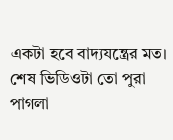একটা হবে বাদ্যযন্ত্রের মত। শেষ ভিডিওটা তো পুরা পাগলা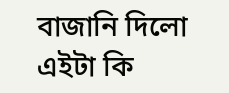বাজানি দিলো এইটা কি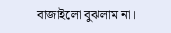বাজাইলো বুঝলাম না।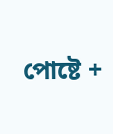পোষ্টে +